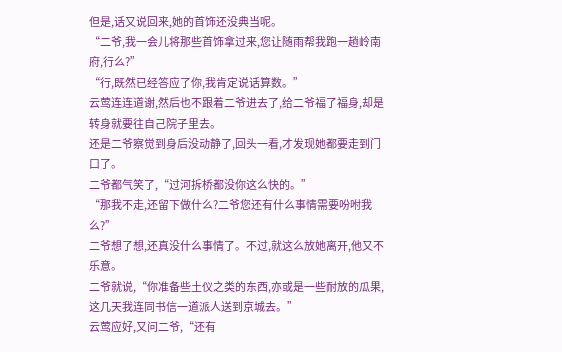但是,话又说回来,她的首饰还没典当呢。
“二爷,我一会儿将那些首饰拿过来,您让随雨帮我跑一趟岭南府,行么?”
“行,既然已经答应了你,我肯定说话算数。”
云莺连连道谢,然后也不跟着二爷进去了,给二爷福了福身,却是转身就要往自己院子里去。
还是二爷察觉到身后没动静了,回头一看,才发现她都要走到门口了。
二爷都气笑了,“过河拆桥都没你这么快的。”
“那我不走,还留下做什么?二爷您还有什么事情需要吩咐我么?”
二爷想了想,还真没什么事情了。不过,就这么放她离开,他又不乐意。
二爷就说,“你准备些土仪之类的东西,亦或是一些耐放的瓜果,这几天我连同书信一道派人送到京城去。”
云莺应好,又问二爷,“还有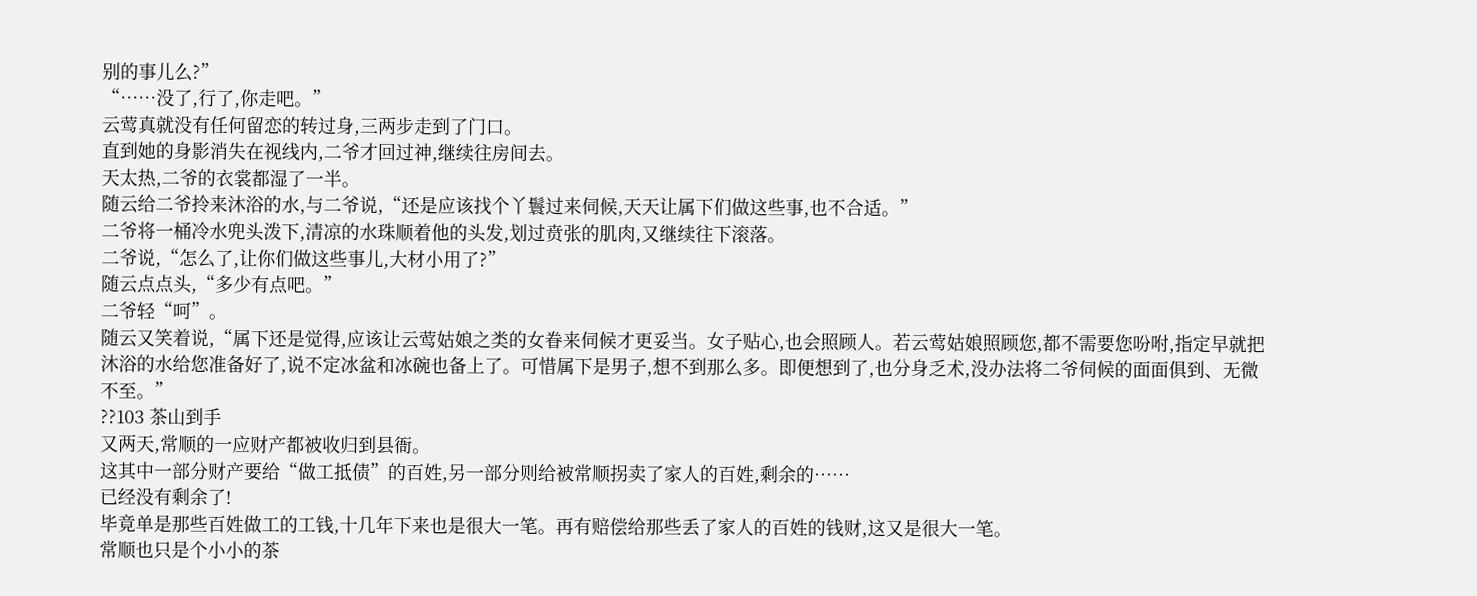别的事儿么?”
“……没了,行了,你走吧。”
云莺真就没有任何留恋的转过身,三两步走到了门口。
直到她的身影消失在视线内,二爷才回过神,继续往房间去。
天太热,二爷的衣裳都湿了一半。
随云给二爷拎来沐浴的水,与二爷说,“还是应该找个丫鬟过来伺候,天天让属下们做这些事,也不合适。”
二爷将一桶冷水兜头泼下,清凉的水珠顺着他的头发,划过贲张的肌肉,又继续往下滚落。
二爷说,“怎么了,让你们做这些事儿,大材小用了?”
随云点点头,“多少有点吧。”
二爷轻“呵”。
随云又笑着说,“属下还是觉得,应该让云莺姑娘之类的女眷来伺候才更妥当。女子贴心,也会照顾人。若云莺姑娘照顾您,都不需要您吩咐,指定早就把沐浴的水给您准备好了,说不定冰盆和冰碗也备上了。可惜属下是男子,想不到那么多。即便想到了,也分身乏术,没办法将二爷伺候的面面俱到、无微不至。”
??103 茶山到手
又两天,常顺的一应财产都被收归到县衙。
这其中一部分财产要给“做工抵债”的百姓,另一部分则给被常顺拐卖了家人的百姓,剩余的……
已经没有剩余了!
毕竟单是那些百姓做工的工钱,十几年下来也是很大一笔。再有赔偿给那些丢了家人的百姓的钱财,这又是很大一笔。
常顺也只是个小小的茶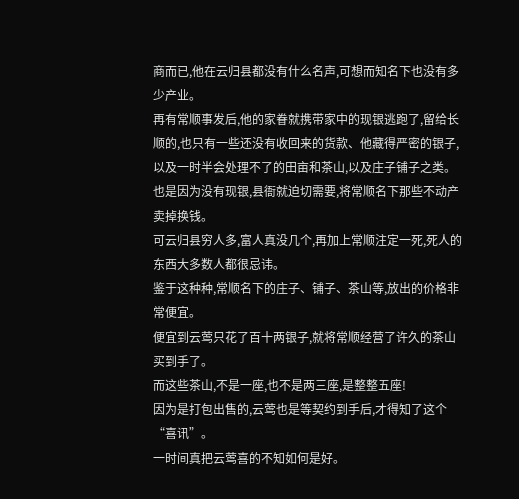商而已,他在云归县都没有什么名声,可想而知名下也没有多少产业。
再有常顺事发后,他的家眷就携带家中的现银逃跑了,留给长顺的,也只有一些还没有收回来的货款、他藏得严密的银子,以及一时半会处理不了的田亩和茶山,以及庄子铺子之类。
也是因为没有现银,县衙就迫切需要,将常顺名下那些不动产卖掉换钱。
可云归县穷人多,富人真没几个,再加上常顺注定一死,死人的东西大多数人都很忌讳。
鉴于这种种,常顺名下的庄子、铺子、茶山等,放出的价格非常便宜。
便宜到云莺只花了百十两银子,就将常顺经营了许久的茶山买到手了。
而这些茶山,不是一座,也不是两三座,是整整五座!
因为是打包出售的,云莺也是等契约到手后,才得知了这个“喜讯”。
一时间真把云莺喜的不知如何是好。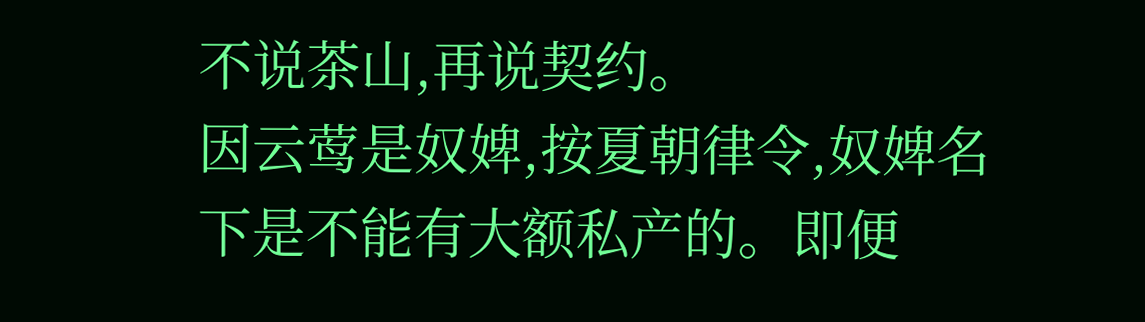不说茶山,再说契约。
因云莺是奴婢,按夏朝律令,奴婢名下是不能有大额私产的。即便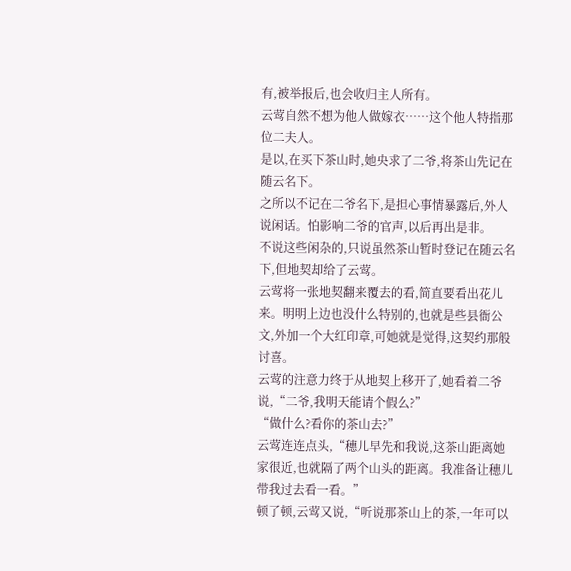有,被举报后,也会收归主人所有。
云莺自然不想为他人做嫁衣……这个他人特指那位二夫人。
是以,在买下茶山时,她央求了二爷,将茶山先记在随云名下。
之所以不记在二爷名下,是担心事情暴露后,外人说闲话。怕影响二爷的官声,以后再出是非。
不说这些闲杂的,只说虽然茶山暂时登记在随云名下,但地契却给了云莺。
云莺将一张地契翻来覆去的看,简直要看出花儿来。明明上边也没什么特别的,也就是些县衙公文,外加一个大红印章,可她就是觉得,这契约那般讨喜。
云莺的注意力终于从地契上移开了,她看着二爷说,“二爷,我明天能请个假么?”
“做什么?看你的茶山去?”
云莺连连点头,“穗儿早先和我说,这茶山距离她家很近,也就隔了两个山头的距离。我准备让穗儿带我过去看一看。”
顿了顿,云莺又说,“听说那茶山上的茶,一年可以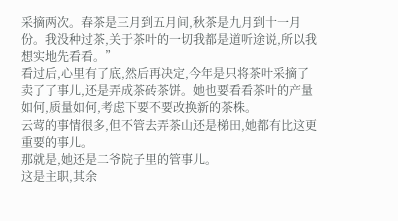采摘两次。春茶是三月到五月间,秋茶是九月到十一月份。我没种过茶,关于茶叶的一切我都是道听途说,所以我想实地先看看。”
看过后,心里有了底,然后再决定,今年是只将茶叶采摘了卖了了事儿,还是弄成茶砖茶饼。她也要看看茶叶的产量如何,质量如何,考虑下要不要改换新的茶株。
云莺的事情很多,但不管去弄茶山还是梯田,她都有比这更重要的事儿。
那就是,她还是二爷院子里的管事儿。
这是主职,其余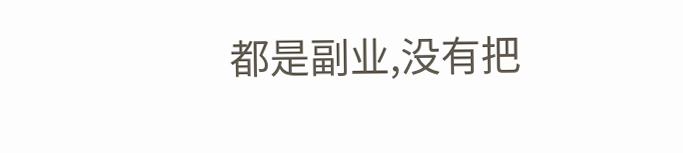都是副业,没有把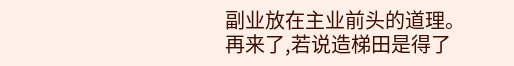副业放在主业前头的道理。
再来了,若说造梯田是得了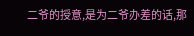二爷的授意,是为二爷办差的话,那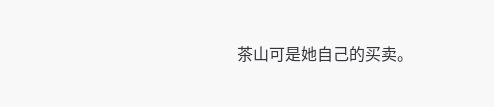茶山可是她自己的买卖。